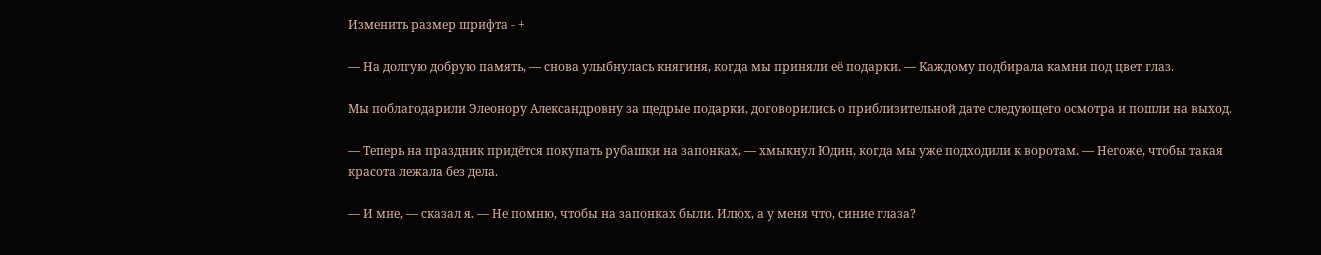Изменить размер шрифта - +

— На долгую добрую память, — снова улыбнулась княгиня, когда мы приняли её подарки. — Каждому подбирала камни под цвет глаз.

Мы поблагодарили Элеонору Александровну за щедрые подарки, договорились о приблизительной дате следующего осмотра и пошли на выход.

— Теперь на праздник придётся покупать рубашки на запонках, — хмыкнул Юдин, когда мы уже подходили к воротам. — Негоже, чтобы такая красота лежала без дела.

— И мне, — сказал я. — Не помню, чтобы на запонках были. Илюх, а у меня что, синие глаза?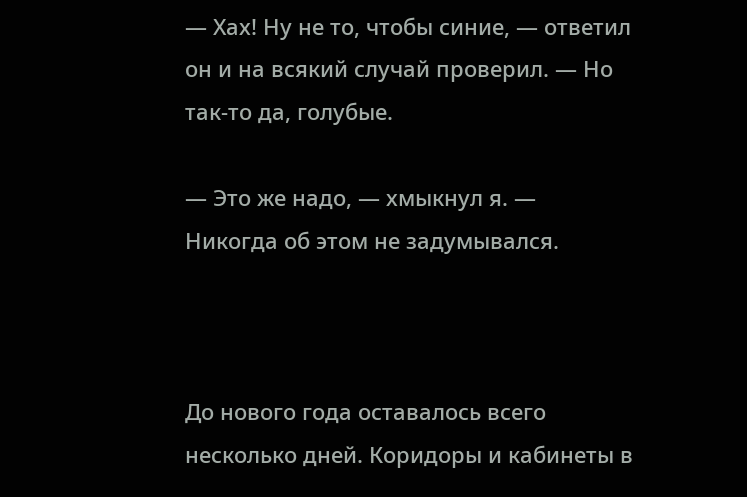— Хах! Ну не то, чтобы синие, — ответил он и на всякий случай проверил. — Но так-то да, голубые.

— Это же надо, — хмыкнул я. — Никогда об этом не задумывался.



До нового года оставалось всего несколько дней. Коридоры и кабинеты в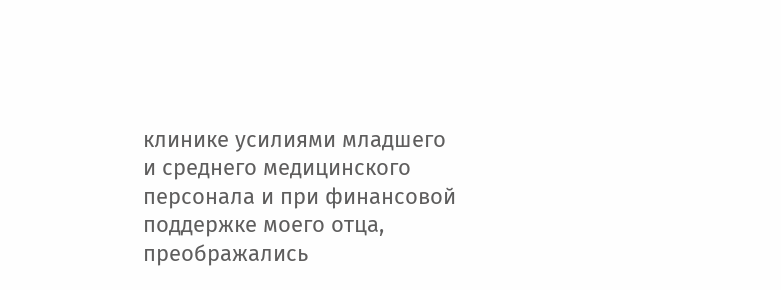клинике усилиями младшего и среднего медицинского персонала и при финансовой поддержке моего отца, преображались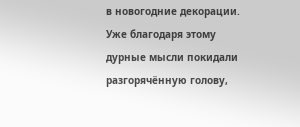в новогодние декорации. Уже благодаря этому дурные мысли покидали разгорячённую голову,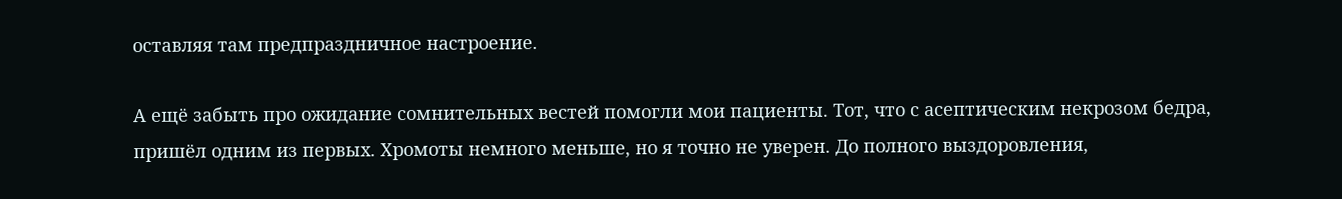оставляя там предпраздничное настроение.

А ещё забыть про ожидание сомнительных вестей помогли мои пациенты. Тот, что с асептическим некрозом бедра, пришёл одним из первых. Хромоты немного меньше, но я точно не уверен. До полного выздоровления,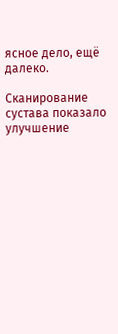ясное дело, ещё далеко.

Сканирование сустава показало улучшение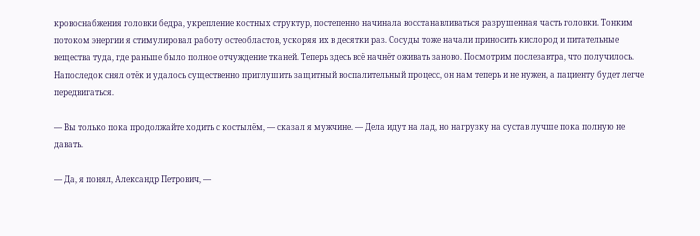кровоснабжения головки бедра, укрепление костных структур, постепенно начинала восстанавливаться разрушенная часть головки. Тонким потоком энергии я стимулировал работу остеобластов, ускоряя их в десятки раз. Сосуды тоже начали приносить кислород и питательные вещества туда, где раньше было полное отчуждение тканей. Теперь здесь всё начнёт оживать заново. Посмотрим послезавтра, что получилось. Напоследок снял отёк и удалось существенно приглушить защитный воспалительный процесс, он нам теперь и не нужен, а пациенту будет легче передвигаться.

— Вы только пока продолжайте ходить с костылём, — сказал я мужчине. — Дела идут на лад, но нагрузку на сустав лучше пока полную не давать.

— Да, я понял, Александр Петрович, —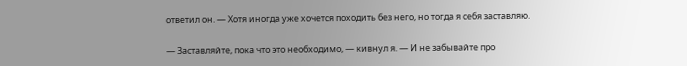ответил он. — Хотя иногда уже хочется походить без него, но тогда я себя заставляю.

— Заставляйте, пока что это необходимо, — кивнул я. — И не забывайте про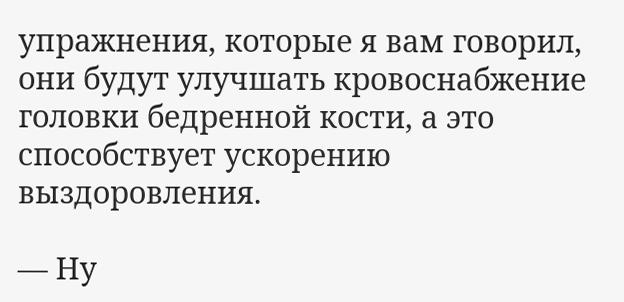упражнения, которые я вам говорил, они будут улучшать кровоснабжение головки бедренной кости, а это способствует ускорению выздоровления.

— Ну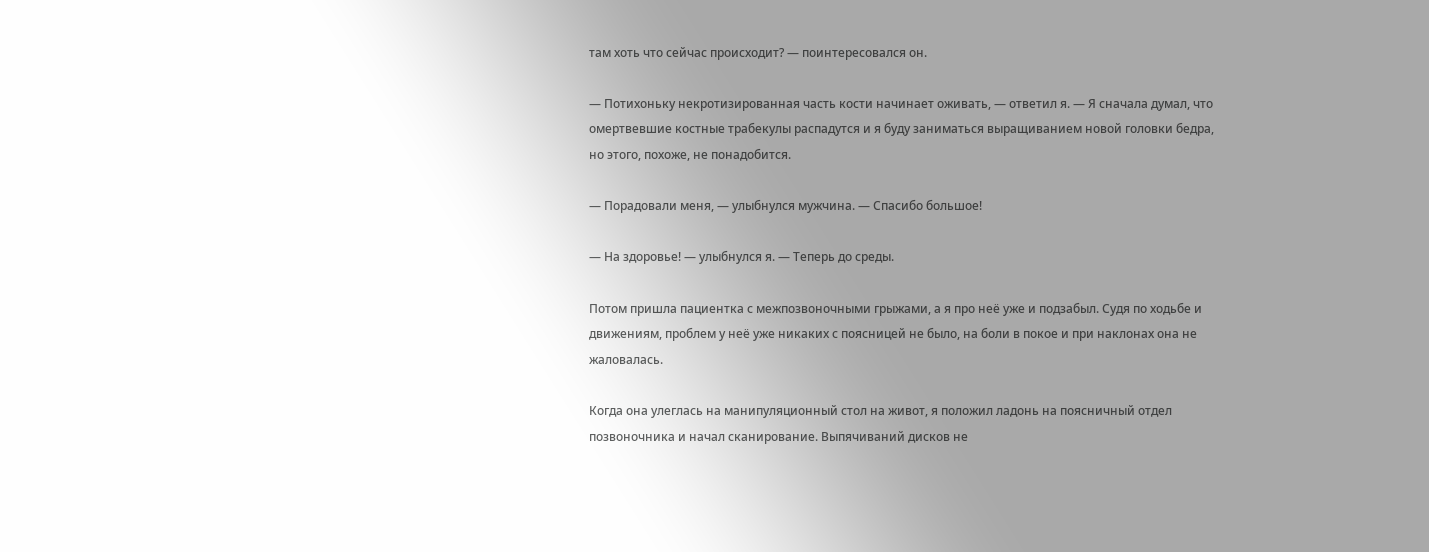там хоть что сейчас происходит? — поинтересовался он.

— Потихоньку некротизированная часть кости начинает оживать, — ответил я. — Я сначала думал, что омертвевшие костные трабекулы распадутся и я буду заниматься выращиванием новой головки бедра, но этого, похоже, не понадобится.

— Порадовали меня, — улыбнулся мужчина. — Спасибо большое!

— На здоровье! — улыбнулся я. — Теперь до среды.

Потом пришла пациентка с межпозвоночными грыжами, а я про неё уже и подзабыл. Судя по ходьбе и движениям, проблем у неё уже никаких с поясницей не было, на боли в покое и при наклонах она не жаловалась.

Когда она улеглась на манипуляционный стол на живот, я положил ладонь на поясничный отдел позвоночника и начал сканирование. Выпячиваний дисков не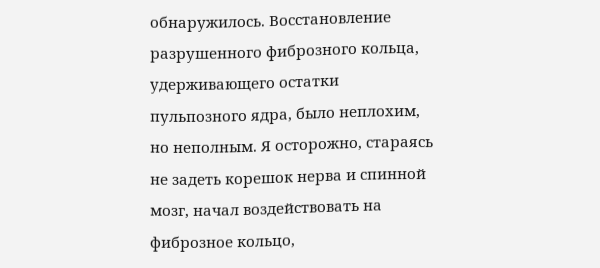обнаружилось. Восстановление разрушенного фиброзного кольца, удерживающего остатки пульпозного ядра, было неплохим, но неполным. Я осторожно, стараясь не задеть корешок нерва и спинной мозг, начал воздействовать на фиброзное кольцо,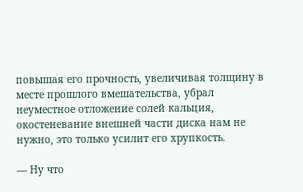повышая его прочность, увеличивая толщину в месте прошлого вмешательства, убрал неуместное отложение солей кальция, окостеневание внешней части диска нам не нужно, это только усилит его хрупкость.

— Ну что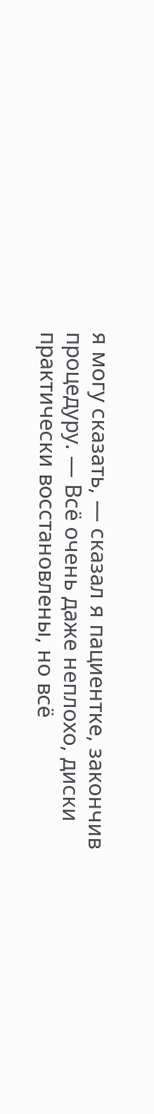я могу сказать, — сказал я пациентке, закончив процедуру. — Всё очень даже неплохо, диски практически восстановлены, но всё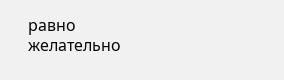равно желательно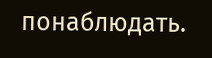понаблюдать.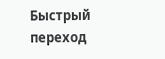Быстрый переход